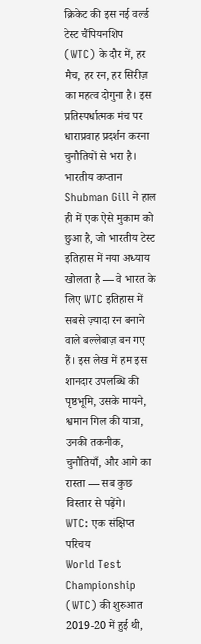क्रिकेट की इस नई वर्ल्ड टेस्ट चैंपियनशिप (WTC) के दौर में, हर मैच, हर रन, हर सिरीज़ का महत्व दोगुना है। इस प्रतिस्पर्धात्मक मंच पर धाराप्रवाह प्रदर्शन करना चुनौतियों से भरा है। भारतीय कप्तान Shubman Gill ने हाल ही में एक ऐसे मुकाम को छुआ है, जो भारतीय टेस्ट इतिहास में नया अध्याय खोलता है — वे भारत के लिए WTC इतिहास में सबसे ज़्यादा रन बनाने वाले बल्लेबाज़ बन गए हैं। इस लेख में हम इस शानदार उपलब्धि की पृष्ठभूमि, उसके मायने, श्वमान गिल की यात्रा, उनकी तकनीक, चुनौतियाँ, और आगे का रास्ता — सब कुछ विस्तार से पढ़ेंगे।
WTC: एक संक्षिप्त परिचय
World Test Championship (WTC) की शुरुआत 2019‑20 में हुई थी,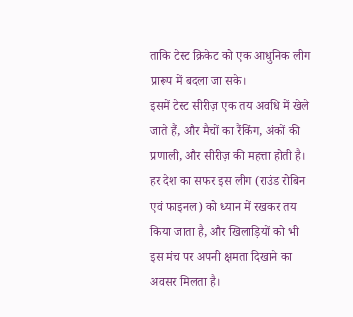ताकि टेस्ट क्रिकेट को एक आधुनिक लीग प्रारूप में बदला जा सके।
इसमें टेस्ट सीरीज़ एक तय अवधि में खेले जाते हैं, और मैचों का रैंकिंग, अंकों की प्रणाली, और सीरीज़ की महत्ता होती है।
हर देश का सफर इस लीग (राउंड रोबिन एवं फाइनल) को ध्यान में रखकर तय किया जाता है, और खिलाड़ियों को भी इस मंच पर अपनी क्षमता दिखाने का अवसर मिलता है।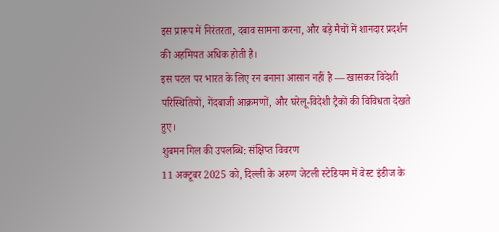इस प्रारूप में निरंतरता, दबाव सामना करना, और बड़े मैचों में शानदार प्रदर्शन की अहमियत अधिक होती है।
इस पटल पर भारत के लिए रन बनाना आसान नहीं है — खासकर विदेशी परिस्थितियों, गेंदबाजी आक्रमणों, और घरेलू-विदेशी ट्रैकों की विविधता देखते हुए।
शुबमन गिल की उपलब्धि: संक्षिप्त विवरण
11 अक्टूबर 2025 को, दिल्ली के अरुण जेटली स्टेडियम में वेस्ट इंडीज के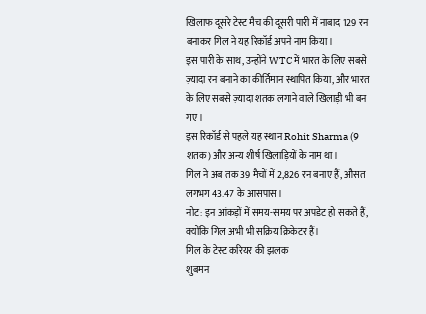खिलाफ दूसरे टेस्ट मैच की दूसरी पारी में नाबाद 129 रन बनाकर गिल ने यह रिकॉर्ड अपने नाम किया।
इस पारी के साथ, उन्होंने WTC में भारत के लिए सबसे ज़्यादा रन बनाने का कीर्तिमान स्थापित किया, और भारत के लिए सबसे ज़्यादा शतक लगाने वाले खिलाड़ी भी बन गए।
इस रिकॉर्ड से पहले यह स्थान Rohit Sharma (9 शतक) और अन्य शीर्ष खिलाड़ियों के नाम था।
गिल ने अब तक 39 मैचों में 2,826 रन बनाए हैं, औसत लगभग 43.47 के आसपास।
नोट: इन आंकड़ों में समय-समय पर अपडेट हो सकते हैं, क्योंकि गिल अभी भी सक्रिय क्रिकेटर हैं।
गिल के टेस्ट करियर की झलक
शुबमन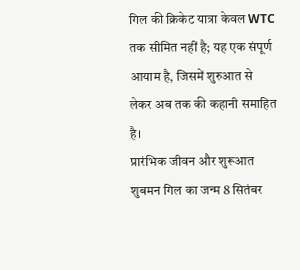गिल की क्रिकेट यात्रा केवल WTC तक सीमित नहीं है; यह एक संपूर्ण आयाम है, जिसमें शुरुआत से लेकर अब तक की कहानी समाहित है।
प्रारंभिक जीवन और शुरूआत
शुबमन गिल का जन्म 8 सितंबर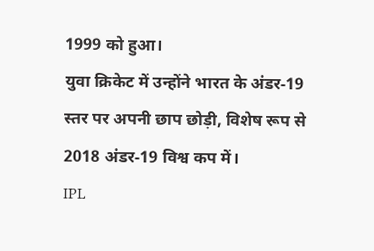1999 को हुआ।
युवा क्रिकेट में उन्होंने भारत के अंडर‑19 स्तर पर अपनी छाप छोड़ी, विशेष रूप से 2018 अंडर‑19 विश्व कप में।
IPL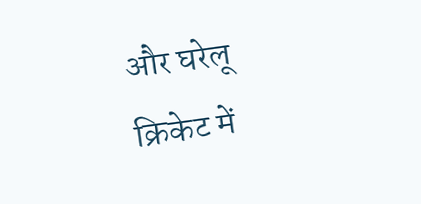और घरेलू क्रिकेट में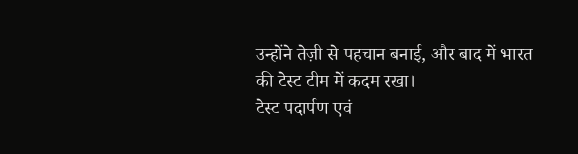उन्होंने तेज़ी से पहचान बनाई, और बाद में भारत की टेस्ट टीम में कदम रखा।
टेस्ट पदार्पण एवं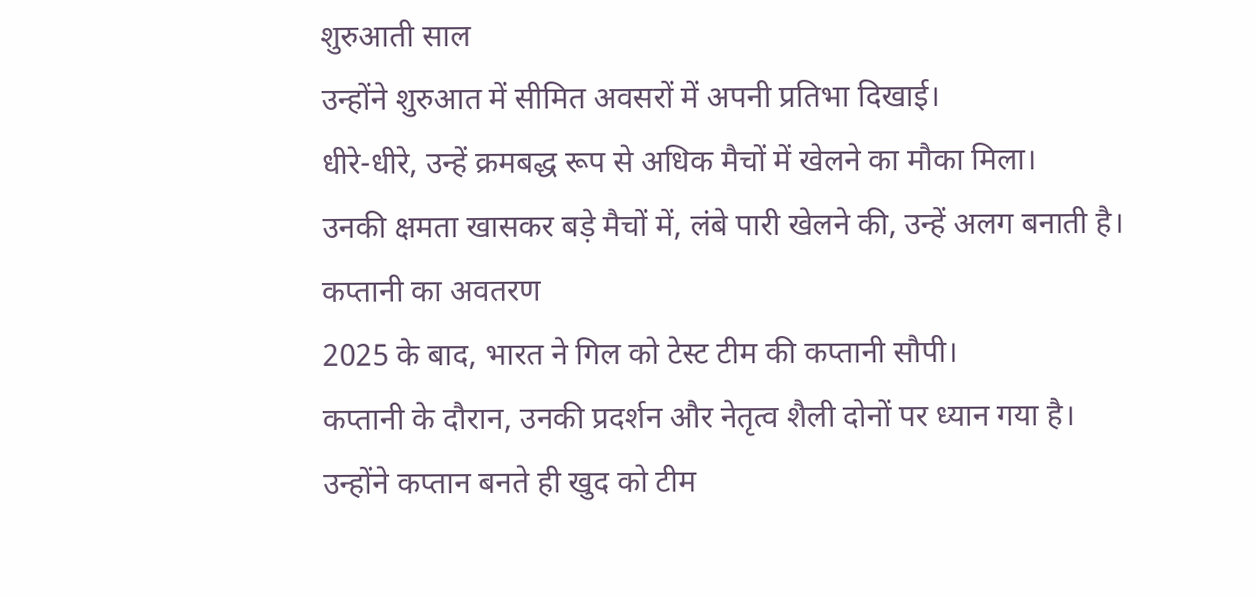शुरुआती साल
उन्होंने शुरुआत में सीमित अवसरों में अपनी प्रतिभा दिखाई।
धीरे-धीरे, उन्हें क्रमबद्ध रूप से अधिक मैचों में खेलने का मौका मिला।
उनकी क्षमता खासकर बड़े मैचों में, लंबे पारी खेलने की, उन्हें अलग बनाती है।
कप्तानी का अवतरण
2025 के बाद, भारत ने गिल को टेस्ट टीम की कप्तानी सौपी।
कप्तानी के दौरान, उनकी प्रदर्शन और नेतृत्व शैली दोनों पर ध्यान गया है।
उन्होंने कप्तान बनते ही खुद को टीम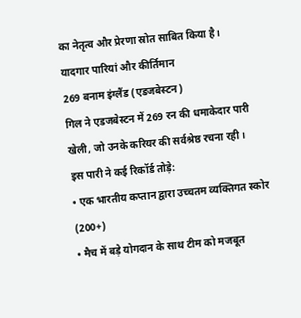का नेतृत्व और प्रेरणा स्रोत साबित किया है।
यादगार पारियां और कीर्तिमान
269 बनाम इंग्लैंड (एडजबेस्टन)
गिल ने एडजबेस्टन में 269 रन की धमाकेदार पारी खेली, जो उनके करियर की सर्वश्रेष्ठ रचना रही।
इस पारी ने कई रिकॉर्ड तोड़े:
• एक भारतीय कप्तान द्वारा उच्चतम व्यक्तिगत स्कोर (200+)
• मैच में बड़े योगदान के साथ टीम को मजबूत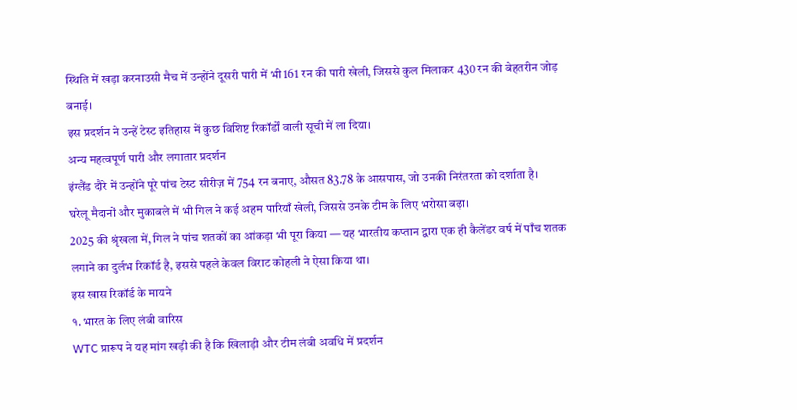स्थिति में खड़ा करनाउसी मैच में उन्होंने दूसरी पारी में भी 161 रन की पारी खेली, जिससे कुल मिलाकर 430 रन की बेहतरीन जोड़ बनाई।
इस प्रदर्शन ने उन्हें टेस्ट इतिहास में कुछ विशिष्ट रिकॉर्डों वाली सूची में ला दिया।
अन्य महत्वपूर्ण पारी और लगातार प्रदर्शन
इंग्लैंड दौरे में उन्होंने पूरे पांच टेस्ट सीरीज़ में 754 रन बनाए, औसत 83.78 के आसपास, जो उनकी निरंतरता को दर्शाता है।
घरेलू मैदानों और मुकाबले में भी गिल ने कई अहम पारियाँ खेली, जिससे उनके टीम के लिए भरोसा बढ़ा।
2025 की श्रृंखला में, गिल ने पांच शतकों का आंकड़ा भी पूरा किया — यह भारतीय कप्तान द्वारा एक ही कैलेंडर वर्ष में पाँच शतक लगाने का दुर्लभ रिकॉर्ड है, इससे पहले केवल विराट कोहली ने ऐसा किया था।
इस खास रिकॉर्ड के मायने
१. भारत के लिए लंबी वारिस
WTC प्रारूप ने यह मांग खड़ी की है कि खिलाड़ी और टीम लंबी अवधि में प्रदर्शन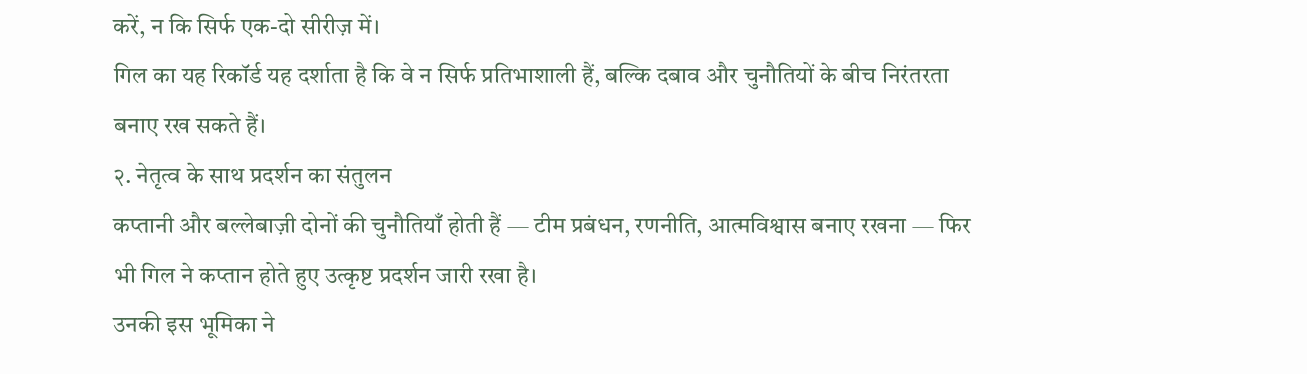करें, न कि सिर्फ एक-दो सीरीज़ में।
गिल का यह रिकॉर्ड यह दर्शाता है कि वे न सिर्फ प्रतिभाशाली हैं, बल्कि दबाव और चुनौतियों के बीच निरंतरता बनाए रख सकते हैं।
२. नेतृत्व के साथ प्रदर्शन का संतुलन
कप्तानी और बल्लेबाज़ी दोनों की चुनौतियाँ होती हैं — टीम प्रबंधन, रणनीति, आत्मविश्वास बनाए रखना — फिर भी गिल ने कप्तान होते हुए उत्कृष्ट प्रदर्शन जारी रखा है।
उनकी इस भूमिका ने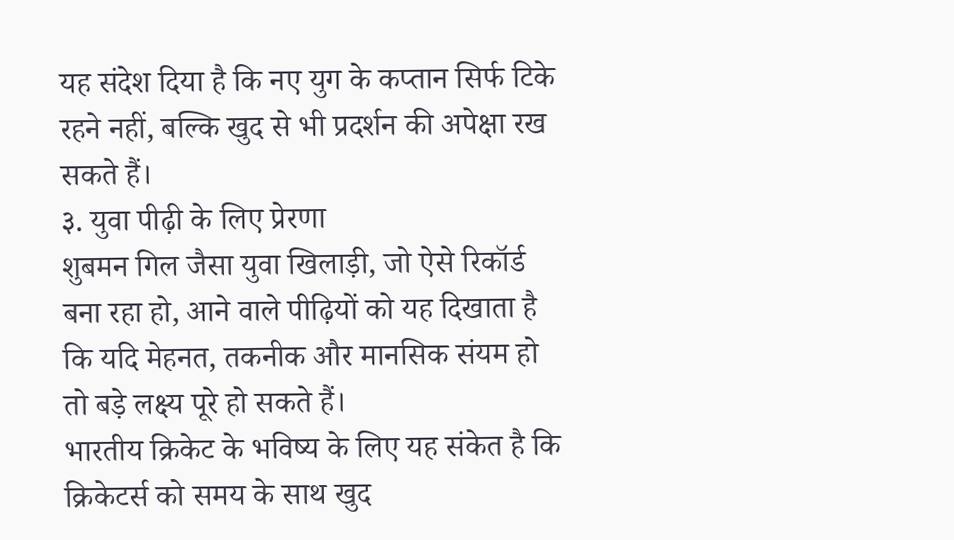यह संदेश दिया है कि नए युग के कप्तान सिर्फ टिके रहने नहीं, बल्कि खुद से भी प्रदर्शन की अपेक्षा रख सकते हैं।
३. युवा पीढ़ी के लिए प्रेरणा
शुबमन गिल जैसा युवा खिलाड़ी, जो ऐसे रिकॉर्ड बना रहा हो, आने वाले पीढ़ियों को यह दिखाता है कि यदि मेहनत, तकनीक और मानसिक संयम हो तो बड़े लक्ष्य पूरे हो सकते हैं।
भारतीय क्रिकेट के भविष्य के लिए यह संकेत है कि क्रिकेटर्स को समय के साथ खुद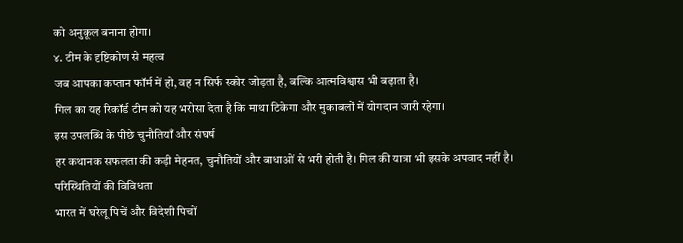को अनुकूल बनाना होगा।
४. टीम के दृष्टिकोण से महत्व
जब आपका कप्तान फॉर्म में हो, वह न सिर्फ स्कोर जोड़ता है, बल्कि आत्मविश्वास भी बढ़ाता है।
गिल का यह रिकॉर्ड टीम को यह भरोसा देता है कि माथा टिकेगा और मुकाबलों में योगदान जारी रहेगा।
इस उपलब्धि के पीछे चुनौतियाँ और संघर्ष
हर कथानक सफलता की कड़ी मेहनत, चुनौतियों और बाधाओं से भरी होती है। गिल की यात्रा भी इसके अपवाद नहीं है।
परिस्थितियों की विविधता
भारत में घरेलू पिचें और विदेशी पिचों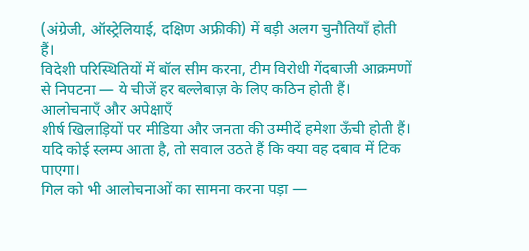(अंग्रेजी, ऑस्ट्रेलियाई, दक्षिण अफ्रीकी) में बड़ी अलग चुनौतियाँ होती हैं।
विदेशी परिस्थितियों में बॉल सीम करना, टीम विरोधी गेंदबाजी आक्रमणों से निपटना — ये चीजें हर बल्लेबाज़ के लिए कठिन होती हैं।
आलोचनाएँ और अपेक्षाएँ
शीर्ष खिलाड़ियों पर मीडिया और जनता की उम्मीदें हमेशा ऊँची होती हैं।
यदि कोई स्लम्प आता है, तो सवाल उठते हैं कि क्या वह दबाव में टिक पाएगा।
गिल को भी आलोचनाओं का सामना करना पड़ा —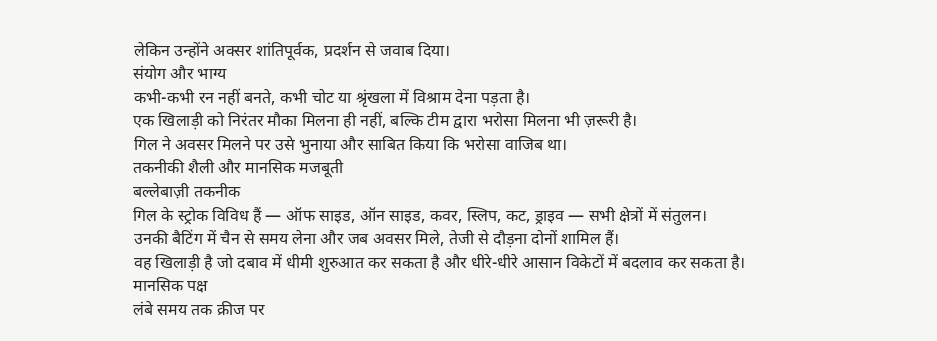लेकिन उन्होंने अक्सर शांतिपूर्वक, प्रदर्शन से जवाब दिया।
संयोग और भाग्य
कभी-कभी रन नहीं बनते, कभी चोट या श्रृंखला में विश्राम देना पड़ता है।
एक खिलाड़ी को निरंतर मौका मिलना ही नहीं, बल्कि टीम द्वारा भरोसा मिलना भी ज़रूरी है।
गिल ने अवसर मिलने पर उसे भुनाया और साबित किया कि भरोसा वाजिब था।
तकनीकी शैली और मानसिक मजबूती
बल्लेबाज़ी तकनीक
गिल के स्ट्रोक विविध हैं — ऑफ साइड, ऑन साइड, कवर, स्लिप, कट, ड्राइव — सभी क्षेत्रों में संतुलन।
उनकी बैटिंग में चैन से समय लेना और जब अवसर मिले, तेजी से दौड़ना दोनों शामिल हैं।
वह खिलाड़ी है जो दबाव में धीमी शुरुआत कर सकता है और धीरे-धीरे आसान विकेटों में बदलाव कर सकता है।
मानसिक पक्ष
लंबे समय तक क्रीज पर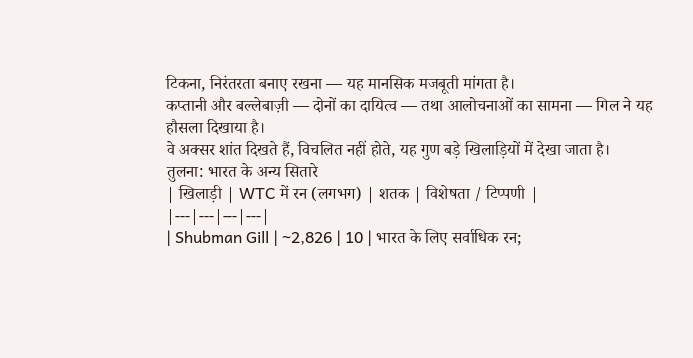टिकना, निरंतरता बनाए रखना — यह मानसिक मजबूती मांगता है।
कप्तानी और बल्लेबाज़ी — दोनों का दायित्व — तथा आलोचनाओं का सामना — गिल ने यह हौसला दिखाया है।
वे अक्सर शांत दिखते हैं, विचलित नहीं होते, यह गुण बड़े खिलाड़ियों में देखा जाता है।
तुलना: भारत के अन्य सितारे
| खिलाड़ी | WTC में रन (लगभग) | शतक | विशेषता / टिप्पणी |
|---|---|---|---|
| Shubman Gill | ~2,826 | 10 | भारत के लिए सर्वाधिक रन;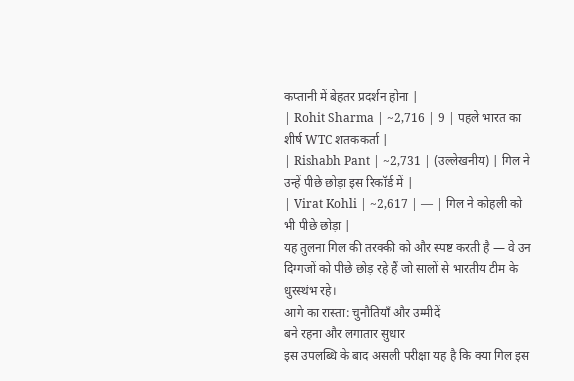कप्तानी में बेहतर प्रदर्शन होना |
| Rohit Sharma | ~2,716 | 9 | पहले भारत का शीर्ष WTC शतककर्ता |
| Rishabh Pant | ~2,731 | (उल्लेखनीय) | गिल ने उन्हें पीछे छोड़ा इस रिकॉर्ड में |
| Virat Kohli | ~2,617 | — | गिल ने कोहली को भी पीछे छोड़ा |
यह तुलना गिल की तरक्की को और स्पष्ट करती है — वे उन दिग्गजों को पीछे छोड़ रहे हैं जो सालों से भारतीय टीम के धुरस्थंभ रहे।
आगे का रास्ता: चुनौतियाँ और उम्मीदें
बने रहना और लगातार सुधार
इस उपलब्धि के बाद असली परीक्षा यह है कि क्या गिल इस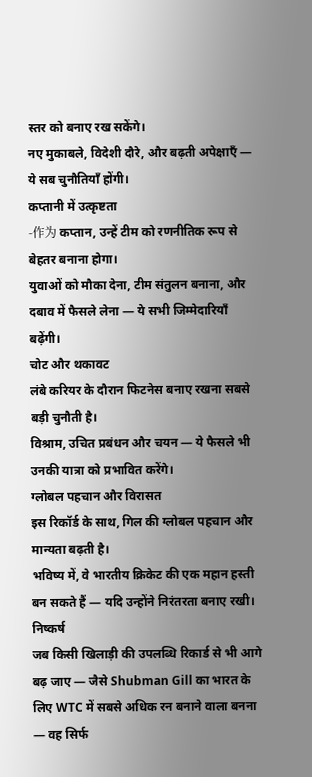स्तर को बनाए रख सकेंगे।
नए मुकाबले, विदेशी दौरे, और बढ़ती अपेक्षाएँ — ये सब चुनौतियाँ होंगी।
कप्तानी में उत्कृष्टता
-作为 कप्तान, उन्हें टीम को रणनीतिक रूप से बेहतर बनाना होगा।
युवाओं को मौका देना, टीम संतुलन बनाना, और दबाव में फैसले लेना — ये सभी जिम्मेदारियाँ बढ़ेंगी।
चोट और थकावट
लंबे करियर के दौरान फिटनेस बनाए रखना सबसे बड़ी चुनौती है।
विश्राम, उचित प्रबंधन और चयन — ये फैसले भी उनकी यात्रा को प्रभावित करेंगे।
ग्लोबल पहचान और विरासत
इस रिकॉर्ड के साथ, गिल की ग्लोबल पहचान और मान्यता बढ़ती है।
भविष्य में, वे भारतीय क्रिकेट की एक महान हस्ती बन सकते हैं — यदि उन्होंने निरंतरता बनाए रखी।
निष्कर्ष
जब किसी खिलाड़ी की उपलब्धि रिकार्ड से भी आगे बढ़ जाए — जैसे Shubman Gill का भारत के लिए WTC में सबसे अधिक रन बनाने वाला बनना — वह सिर्फ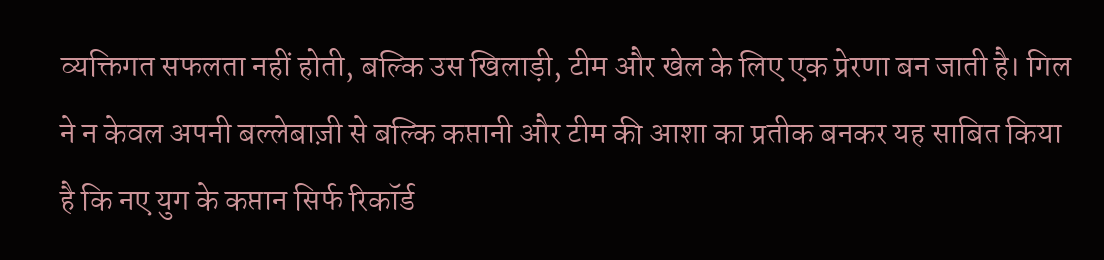व्यक्तिगत सफलता नहीं होती, बल्कि उस खिलाड़ी, टीम और खेल के लिए एक प्रेरणा बन जाती है। गिल ने न केवल अपनी बल्लेबाज़ी से बल्कि कप्तानी और टीम की आशा का प्रतीक बनकर यह साबित किया है कि नए युग के कप्तान सिर्फ रिकॉर्ड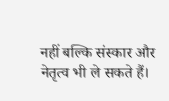नहीं बल्कि संस्कार और नेतृत्व भी ले सकते हैं।